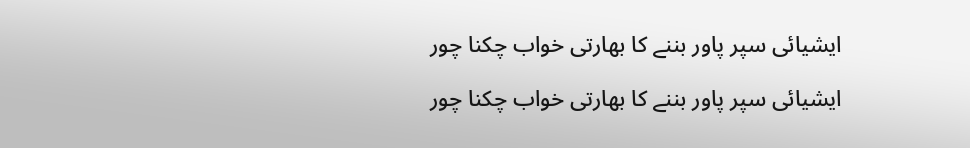ایشیائی سپر پاور بننے کا بھارتی خواب چکنا چور

ایشیائی سپر پاور بننے کا بھارتی خواب چکنا چور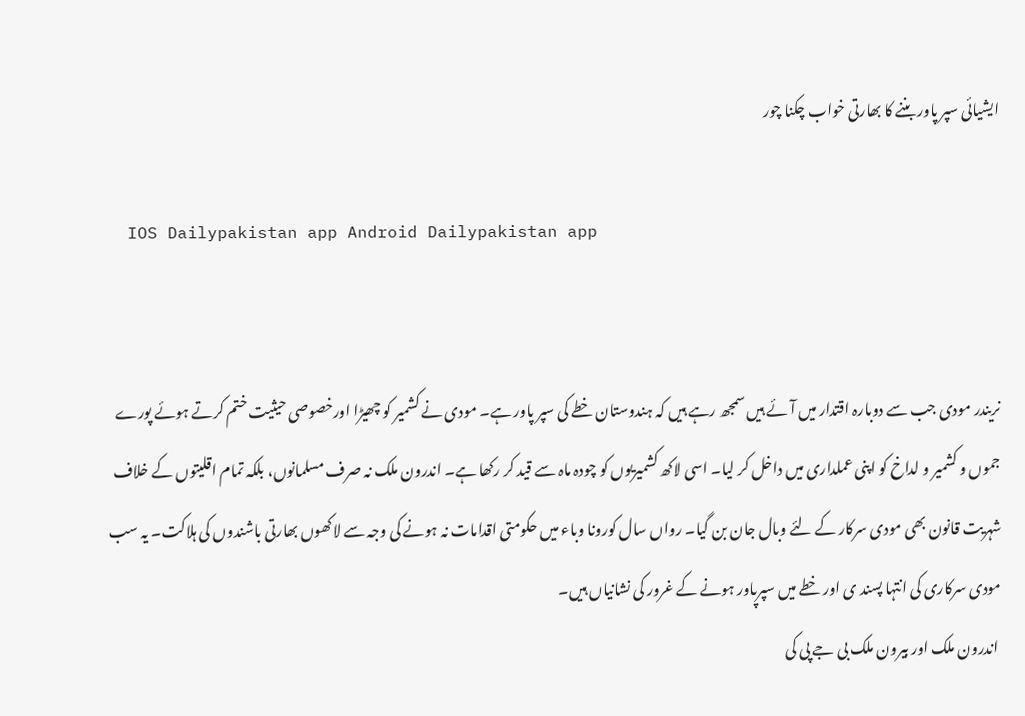ایشیائی سپر پاور بننے کا بھارتی خواب چکنا چور

  IOS Dailypakistan app Android Dailypakistan app


نریندر مودی جب سے دوبارہ اقتدار میں آئے ہیں سمجھ رہے ہیں کہ ہندوستان خطے کی سپر پاور ہے۔ مودی نے کشمیر کو چھیڑا اورخصوصی حیثیت ختم کرتے ہوئے پورے جموں و کشمیر و لداخ کو اپنی عملداری میں داخل کر لیا۔ اسی لاکھ کشمیریوں کو چودہ ماہ سے قید کر رکھا ہے۔ اندرون ملک نہ صرف مسلمانوں، بلکہ تمام اقلیتوں کے خلاف شہریت قانون بھی مودی سرکار کے لئے وبال جان بن گیا۔ رواں سال کورونا وباء میں حکومتی اقدامات نہ ہونے کی وجہ سے لاکھوں بھارتی باشندوں کی ہلاکت۔ یہ سب مودی سرکاری کی انتہا پسند ی اور خطے میں سپرپاور ہونے کے غرور کی نشانیاں ہیں۔
 اندرون ملک اور بیرون ملک بی جے پی کی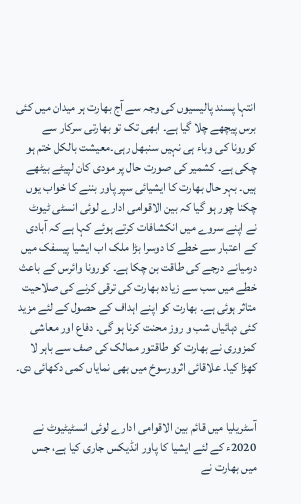انتہا پسند پالیسیوں کی وجہ سے آج بھارت ہر میدان میں کئی برس پیچھے چلا گیا ہے۔ ابھی تک تو بھارتی سرکار سے کورونا کی وباء ہی نہیں سنبھل رہی۔معیشت بالکل ختم ہو چکی ہے۔ کشمیر کی صورت حال پر مودی کان لپیٹے بیٹھے ہیں۔ بہر حال بھارت کا ایشیائی سپر پاور بننے کا خواب یوں چکنا چور ہو گیا کہ بین الاقوامی ادارے لوئی انسٹی ٹیوٹ نے اپنے سروے میں انکشافات کرتے ہوئے کہا ہے کہ آبادی کے اعتبار سے خطے کا دوسرا بڑا ملک اب ایشیا پیسفک میں درمیانے درجے کی طاقت بن چکا ہے۔ کورونا وائرس کے باعث خطے میں سب سے زیادہ بھارت کی ترقی کرنے کی صلاحیت متاثر ہوئی ہے۔ بھارت کو اپنے اہداف کے حصول کے لئے مزید کئی دہائیاں شب و روز محنت کرنا ہو گی۔ دفاع اور معاشی کمزوری نے بھارت کو طاقتور ممالک کی صف سے باہر لا کھڑا کیا۔ علاقائی اثرورسوخ میں بھی نمایاں کمی دکھائی دی۔


آسٹریلیا میں قائم بین الاقوامی ادارے لوئی انسٹیٹیوٹ نے 2020ء کے لئے ایشیا کا پاور انڈیکس جاری کیا ہے، جس میں بھارت نے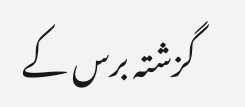گزشتہ برس کے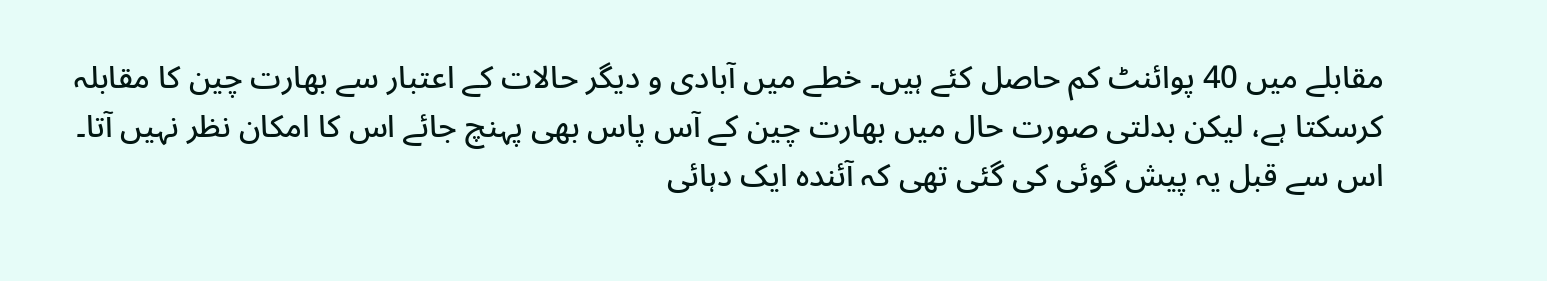مقابلے میں 40 پوائنٹ کم حاصل کئے ہیں۔ خطے میں آبادی و دیگر حالات کے اعتبار سے بھارت چین کا مقابلہ کرسکتا ہے، لیکن بدلتی صورت حال میں بھارت چین کے آس پاس بھی پہنچ جائے اس کا امکان نظر نہیں آتا۔ اس سے قبل یہ پیش گوئی کی گئی تھی کہ آئندہ ایک دہائی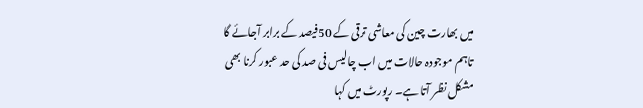میں بھارت چین کی معاشی ترقی کے 50فیصد کے برابر آجائے گا تاہم موجودہ حالات میں اب چالیس فی صد کی حد عبور کرنا بھی مشکل نظر آتا ہے۔ رپورٹ میں کہا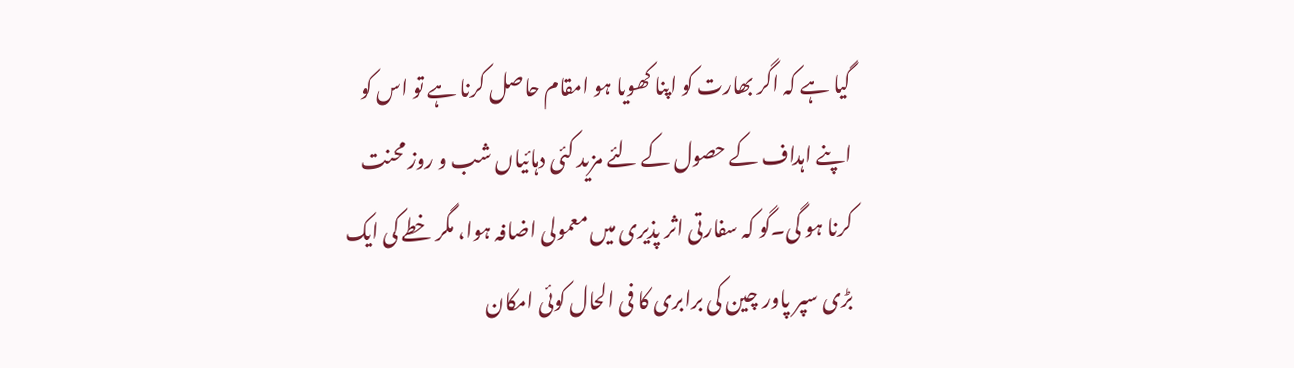گیا ہے کہ اگر بھارت کو اپنا کھویا ہو امقام حاصل کرنا ہے تو اس کو اپنے اہداف کے حصول کے لئے مزید کئی دہائیاں شب و روز محنت کرنا ہو گی۔گو کہ سفارتی اثر پذیری میں معمولی اضافہ ہوا، مگر خطے کی ایک بڑی سپر پاور چین کی برابری کا فی الحال کوئی امکان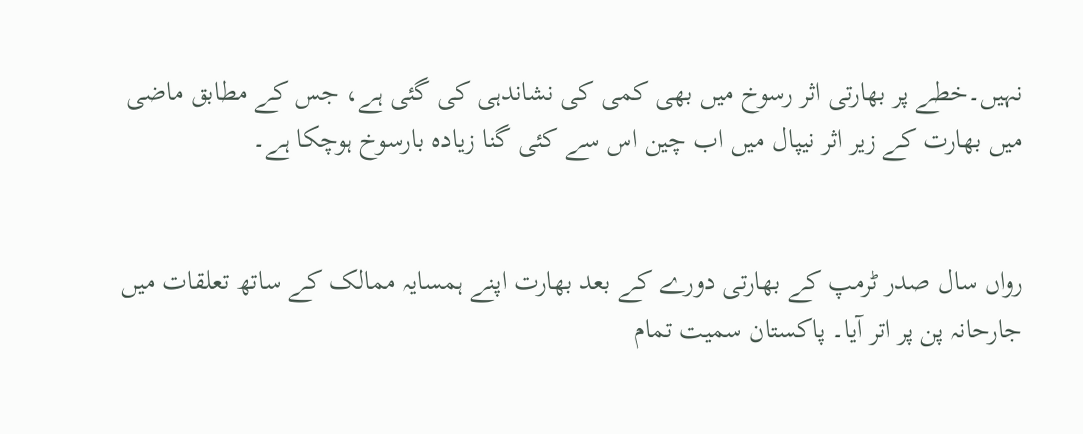نہیں۔خطے پر بھارتی اثر رسوخ میں بھی کمی کی نشاندہی کی گئی ہے، جس کے مطابق ماضی میں بھارت کے زیر اثر نیپال میں اب چین اس سے کئی گنا زیادہ بارسوخ ہوچکا ہے۔


رواں سال صدر ٹرمپ کے بھارتی دورے کے بعد بھارت اپنے ہمسایہ ممالک کے ساتھ تعلقات میں جارحانہ پن پر اتر آیا۔ پاکستان سمیت تمام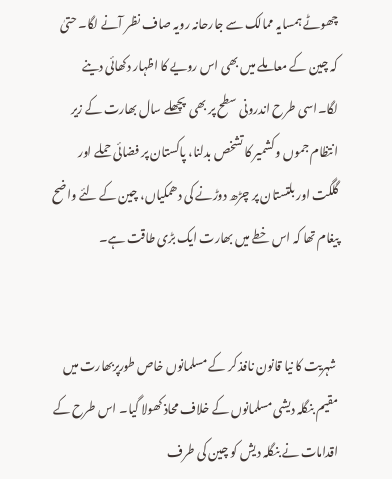چھوٹے ہمسایہ ممالک سے جارحانہ رویہ صاف نظر آنے لگا۔ حتیٰ کہ چین کے معاملے میں بھی اس رویے کا اظہار دکھائی دینے لگا۔اسی طرح اندرونی سطح پر بھی  پچھلے سال بھارت کے زیر انتظام جموں و کشمیر کا تشخص بدلنا، پاکستان پر فضائی حملے اور گلگت اور بلتستان پر چڑھ دوڑنے کی دھمکیاں، چین کے لئے واضح پیغام تھا کہ اس خطے میں بھارت ایک بڑی طاقت ہے۔


 شہریت کا نیا قانون نافذ کر کے مسلمانوں خاص طورپربھارت میں مقیم بنگلہ دیشی مسلمانوں کے خلاف محاذ کھولا گیا۔ اس طرح کے اقدامات نے بنگلہ دیش کو چین کی طرف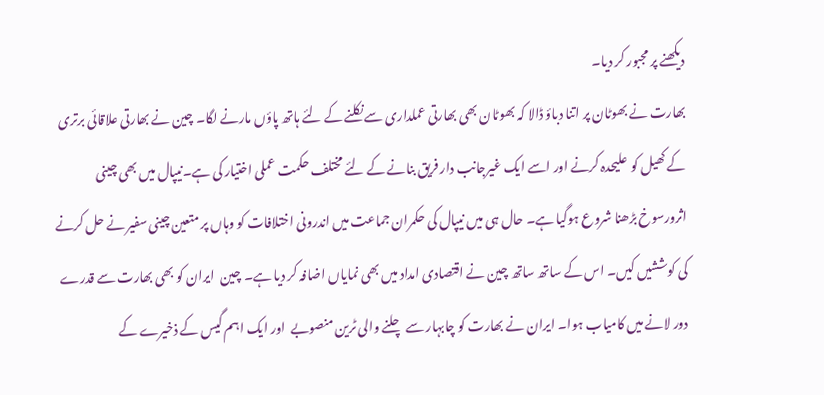دیکھنے پر مجبور کر دیا۔
بھارت نے بھوٹان پر اتنا دباؤ ڈالا کہ بھوٹان بھی بھارتی عملداری سے نکلنے کے لئے ہاتھ پاؤں مارنے لگا۔ چین نے بھارتی علاقائی برتری کے کھیل کو  علیحدہ کرنے اور اسے ایک غیرجانب دار فریق بنانے کے لئے مختلف حکمت عملی اختیار کی ہے۔نیپال میں بھی چینی اثرورسوخ بڑھنا شروع ہوگیا ہے۔ حال ہی میں نیپال کی حکمران جماعت میں اندرونی اختلافات کو وہاں پر متعین چینی سفیر نے حل کرنے کی کوششیں کیں۔ اس کے ساتھ ساتھ چین نے اقتصادی امداد میں بھی نمایاں اضافہ کر دیا ہے۔ چین  ایران کو بھی بھارت سے قدرے دور لانے میں کامیاب ہوا۔ ایران نے بھارت کو چابہار سے چلنے والی ٹرین منصوبے  اور ایک اہم گیس کے ذخیرے کے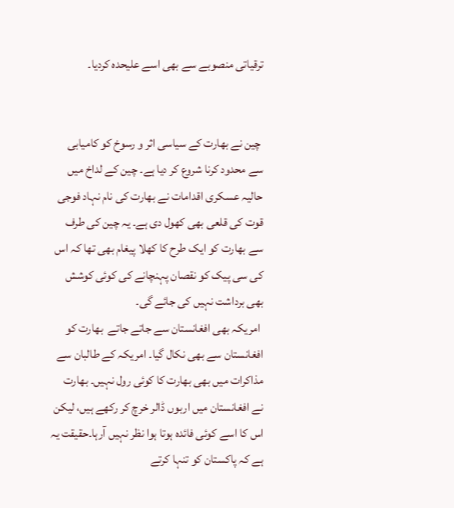ترقیاتی منصوبے سے بھی اسے علیحدہ کردیا۔


 چین نے بھارت کے سیاسی اثر و رسوخ کو کامیابی سے محدود کرنا شروع کر دیا ہے۔ چین کے لداخ میں حالیہ عسکری اقدامات نے بھارت کی نام نہاد فوجی قوت کی قلعی بھی کھول دی ہے۔ یہ چین کی طرف سے بھارت کو ایک طرح کا کھلا پیغام بھی تھا کہ اس کی سی پیک کو نقصان پہنچانے کی کوئی کوشش بھی برداشت نہیں کی جائے گی۔
 امریکہ بھی افغانستان سے جاتے جاتے  بھارت کو افغانستان سے بھی نکال گیا۔ امریکہ کے طالبان سے مذاکرات میں بھی بھارت کا کوئی رول نہیں۔ بھارت نے افغانستان میں اربوں ڈالر خرچ کر رکھے ہیں، لیکن اس کا اسے کوئی فائدہ ہوتا ہوا نظر نہیں آرہا۔حقیقت یہ ہے کہ پاکستان کو تنہا کرتے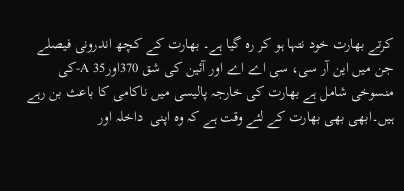کرتے بھارت خود نتہا ہو کر رہ گیا ہے۔ بھارت کے کچھ اندرونی فیصلے جن میں این آر سی، سی اے اے اور آئین کی شق 370اورA 35-کی منسوخی شامل ہے بھارت کی خارجہ پالیسی میں ناکامی کا باعث بن رہے ہیں۔ابھی بھی بھارت کے لئے وقت ہے کہ وہ اپنی  داخلہ اور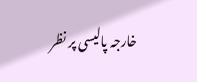خارجہ پالیسی پر نظر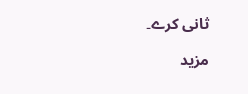ثانی کرے۔

مزید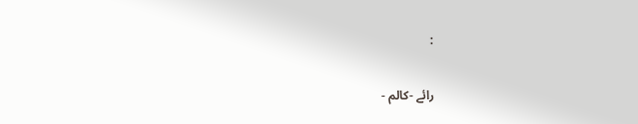:

رائے -کالم -